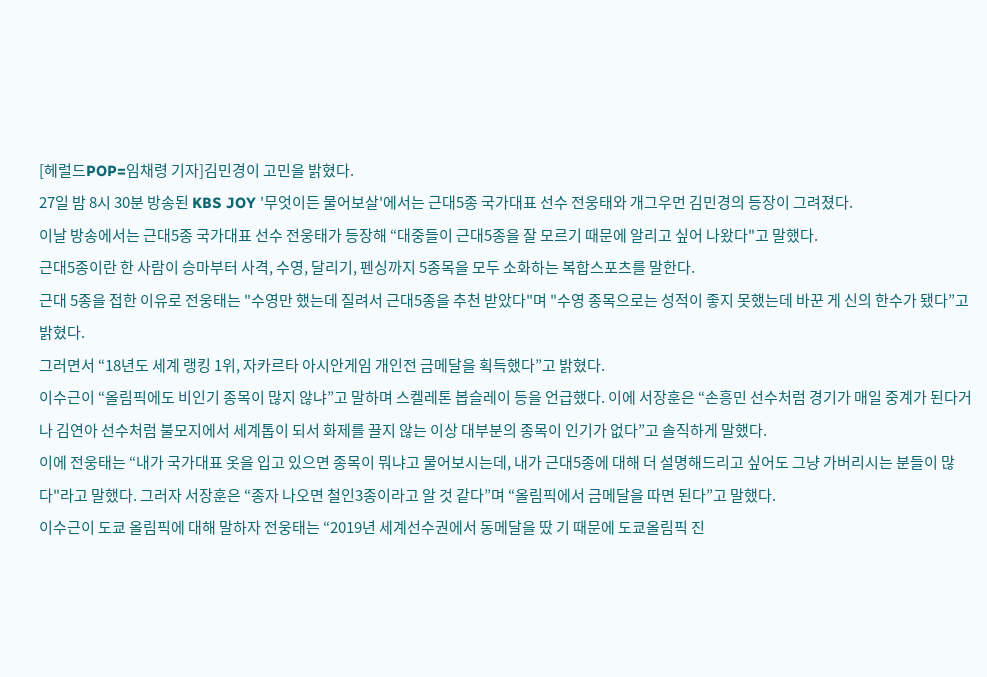[헤럴드POP=임채령 기자]김민경이 고민을 밝혔다.
27일 밤 8시 30분 방송된 KBS JOY '무엇이든 물어보살'에서는 근대5종 국가대표 선수 전웅태와 개그우먼 김민경의 등장이 그려졌다.
이날 방송에서는 근대5종 국가대표 선수 전웅태가 등장해 “대중들이 근대5종을 잘 모르기 때문에 알리고 싶어 나왔다"고 말했다.
근대5종이란 한 사람이 승마부터 사격, 수영, 달리기, 펜싱까지 5종목을 모두 소화하는 복합스포츠를 말한다.
근대 5종을 접한 이유로 전웅태는 "수영만 했는데 질려서 근대5종을 추천 받았다"며 "수영 종목으로는 성적이 좋지 못했는데 바꾼 게 신의 한수가 됐다”고 밝혔다.
그러면서 “18년도 세계 랭킹 1위, 자카르타 아시안게임 개인전 금메달을 획득했다”고 밝혔다.
이수근이 “올림픽에도 비인기 종목이 많지 않냐”고 말하며 스켈레톤 봅슬레이 등을 언급했다. 이에 서장훈은 “손흥민 선수처럼 경기가 매일 중계가 된다거나 김연아 선수처럼 불모지에서 세계톱이 되서 화제를 끌지 않는 이상 대부분의 종목이 인기가 없다”고 솔직하게 말했다.
이에 전웅태는 “내가 국가대표 옷을 입고 있으면 종목이 뭐냐고 물어보시는데, 내가 근대5종에 대해 더 설명해드리고 싶어도 그냥 가버리시는 분들이 많다"라고 말했다. 그러자 서장훈은 “종자 나오면 철인3종이라고 알 것 같다”며 “올림픽에서 금메달을 따면 된다”고 말했다.
이수근이 도쿄 올림픽에 대해 말하자 전웅태는 “2019년 세계선수권에서 동메달을 땄 기 때문에 도쿄올림픽 진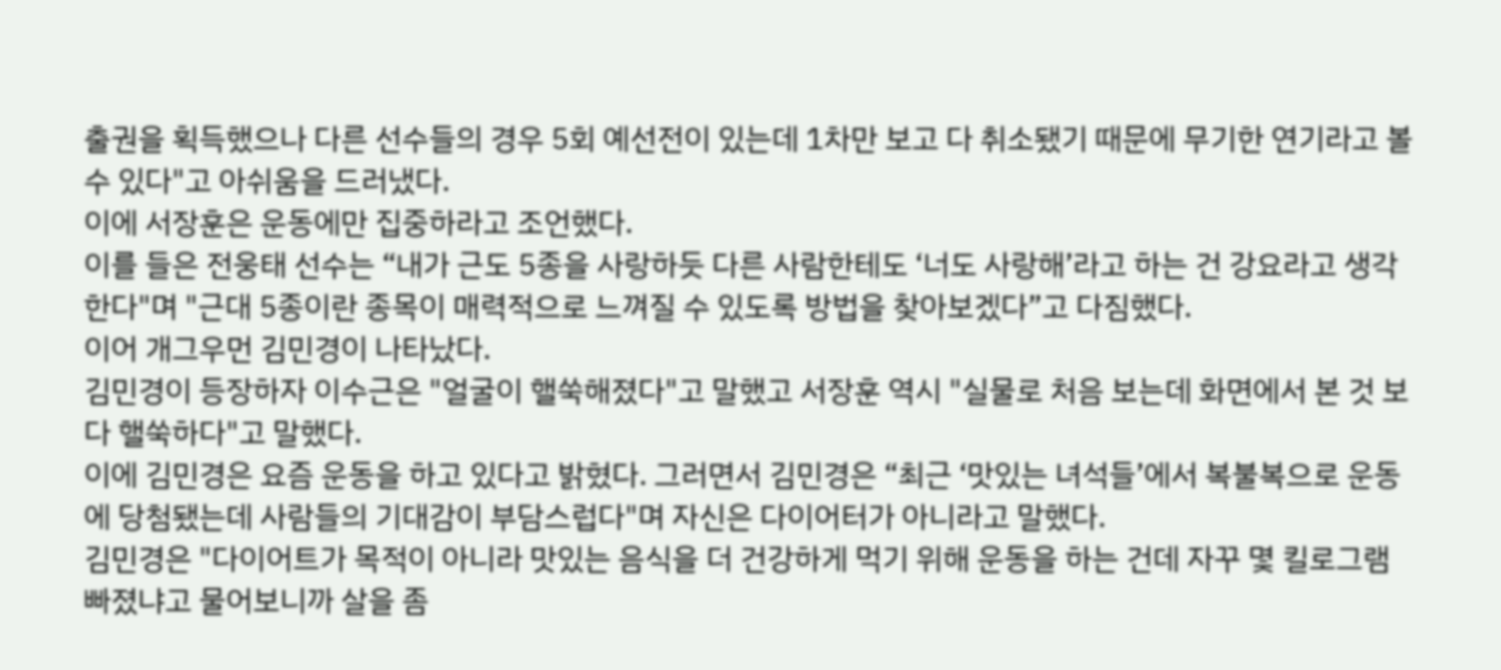출권을 획득했으나 다른 선수들의 경우 5회 예선전이 있는데 1차만 보고 다 취소됐기 때문에 무기한 연기라고 볼 수 있다"고 아쉬움을 드러냈다.
이에 서장훈은 운동에만 집중하라고 조언했다.
이를 들은 전웅태 선수는 “내가 근도 5종을 사랑하듯 다른 사람한테도 ‘너도 사랑해’라고 하는 건 강요라고 생각한다"며 "근대 5종이란 종목이 매력적으로 느껴질 수 있도록 방법을 찾아보겠다”고 다짐했다.
이어 개그우먼 김민경이 나타났다.
김민경이 등장하자 이수근은 "얼굴이 핼쑥해졌다"고 말했고 서장훈 역시 "실물로 처음 보는데 화면에서 본 것 보다 핼쑥하다"고 말했다.
이에 김민경은 요즘 운동을 하고 있다고 밝혔다. 그러면서 김민경은 “최근 ‘맛있는 녀석들’에서 복불복으로 운동에 당첨됐는데 사람들의 기대감이 부담스럽다"며 자신은 다이어터가 아니라고 말했다.
김민경은 "다이어트가 목적이 아니라 맛있는 음식을 더 건강하게 먹기 위해 운동을 하는 건데 자꾸 몇 킬로그램 빠졌냐고 물어보니까 살을 좀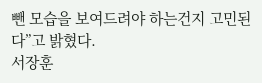뺀 모습을 보여드려야 하는건지 고민된다”고 밝혔다.
서장훈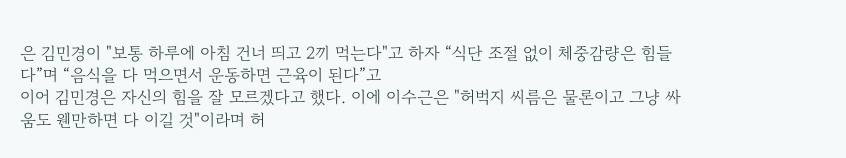은 김민경이 "보통 하루에 아침 건너 띄고 2끼 먹는다"고 하자 “식단 조절 없이 체중감량은 힘들다”며 “음식을 다 먹으면서 운동하면 근육이 된다”고
이어 김민경은 자신의 힘을 잘 모르겠다고 했다. 이에 이수근은 "허벅지 씨름은 물론이고 그냥 싸움도 웬만하면 다 이길 것"이라며 허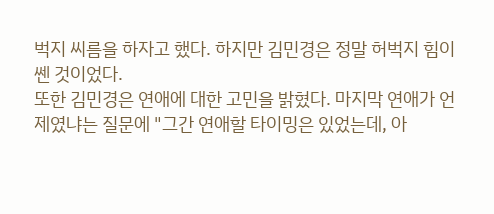벅지 씨름을 하자고 했다. 하지만 김민경은 정말 허벅지 힘이 쎈 것이었다.
또한 김민경은 연애에 대한 고민을 밝혔다. 마지막 연애가 언제였냐는 질문에 "그간 연애할 타이밍은 있었는데, 아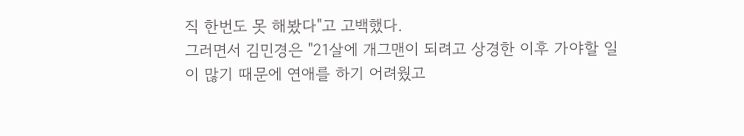직 한번도 못 해봤다"고 고백했다.
그러면서 김민경은 "21살에 개그맨이 되려고 상경한 이후 가야할 일이 많기 때문에 연애를 하기 어려웠고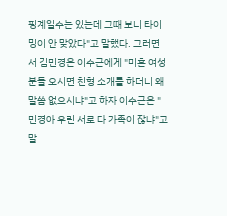핑계일수는 있는데 그때 보니 타이밍이 안 맞았다"고 말했다. 그러면서 김민경은 이수근에게 "미혼 여성분들 오시면 친형 소개를 하더니 왜 말씀 없으시냐"고 하자 이수근은 "민경아 우린 서로 다 가족이 잖냐"고 말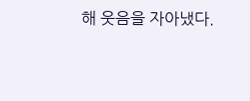해 웃음을 자아냈다.